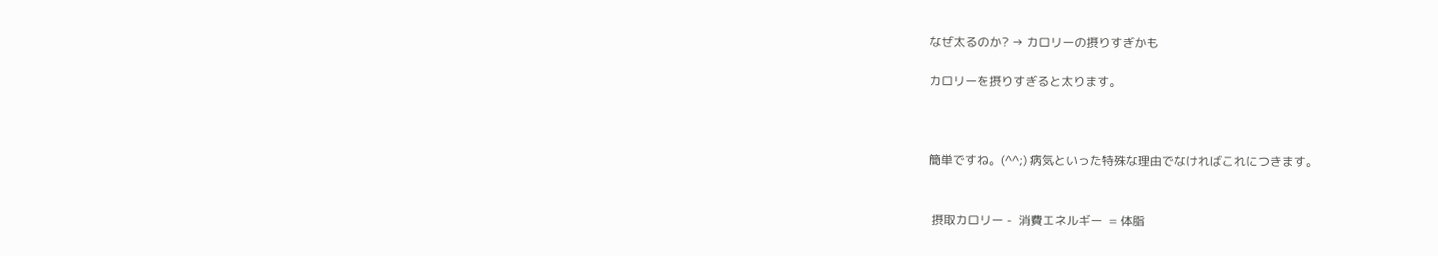なぜ太るのか? → カロリーの摂りすぎかも

カロリーを摂りすぎると太ります。



簡単ですね。(^^;) 病気といった特殊な理由でなければこれにつきます。


 摂取カロリー -  消費エネルギー  = 体脂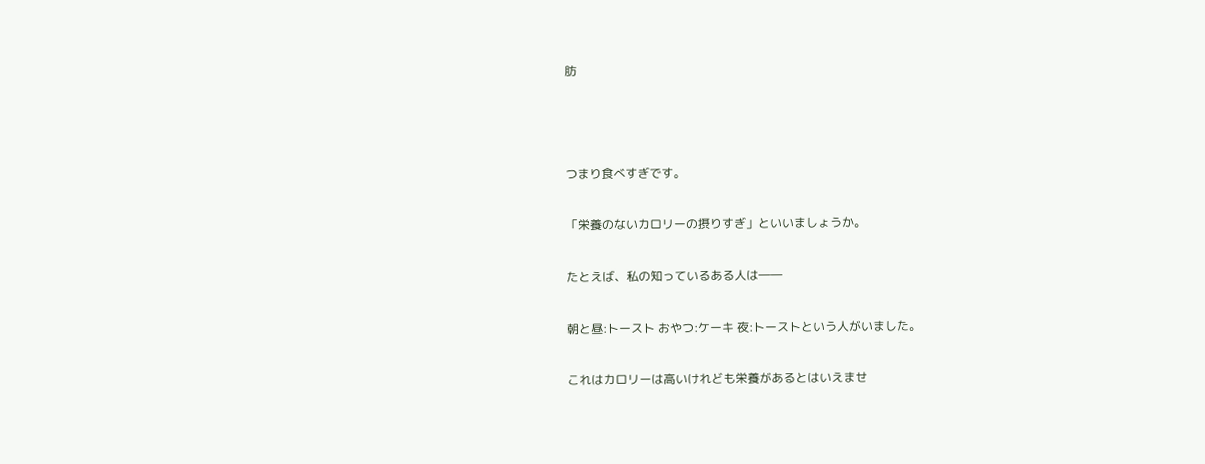肪



つまり食べすぎです。

「栄養のないカロリーの摂りすぎ」といいましょうか。

たとえば、私の知っているある人は――

朝と昼:トースト おやつ:ケーキ 夜:トーストという人がいました。

これはカロリーは高いけれども栄養があるとはいえませ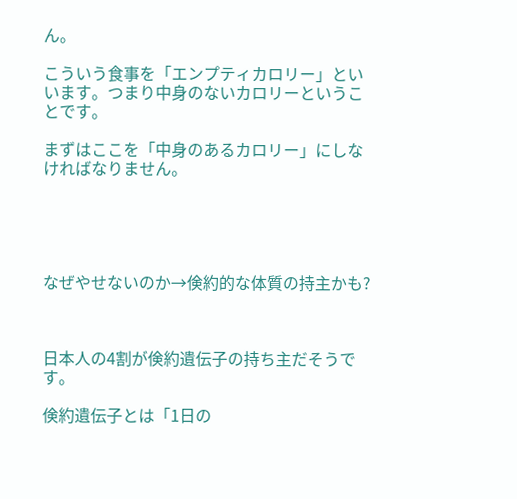ん。

こういう食事を「エンプティカロリー」といいます。つまり中身のないカロリーということです。

まずはここを「中身のあるカロリー」にしなければなりません。





なぜやせないのか→倹約的な体質の持主かも?



日本人の4割が倹約遺伝子の持ち主だそうです。

倹約遺伝子とは「1日の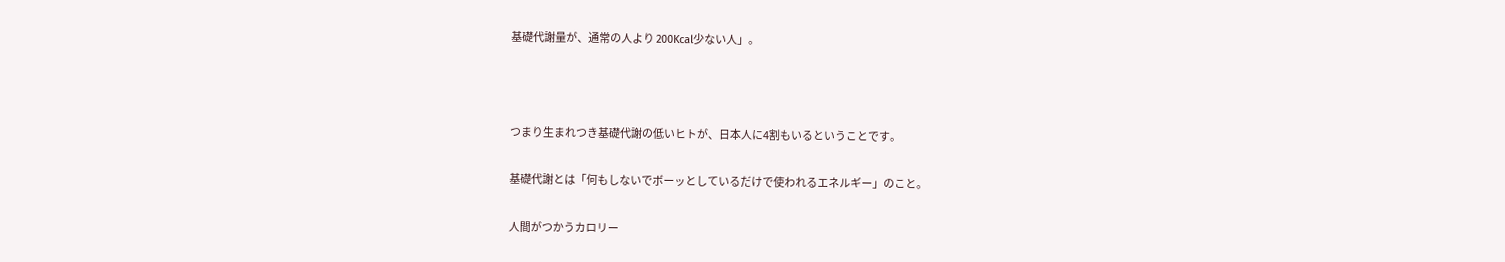基礎代謝量が、通常の人より 200Kcal少ない人」。



つまり生まれつき基礎代謝の低いヒトが、日本人に4割もいるということです。

基礎代謝とは「何もしないでボーッとしているだけで使われるエネルギー」のこと。

人間がつかうカロリー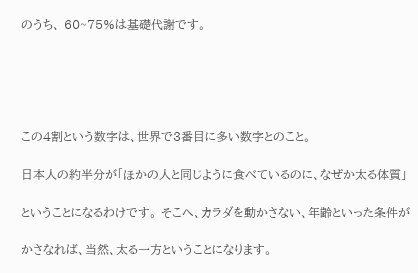のうち、 60~75%は基礎代謝です。





この4割という数字は、世界で3番目に多い数字とのこと。

日本人の約半分が「ほかの人と同じように食べているのに、なぜか太る体質」

ということになるわけです。 そこへ、カラダを動かさない、年齢といった条件が

かさなれば、当然、太る一方ということになります。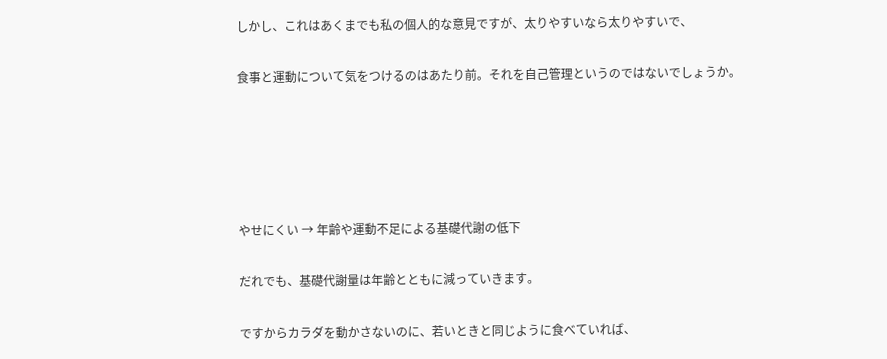しかし、これはあくまでも私の個人的な意見ですが、太りやすいなら太りやすいで、

食事と運動について気をつけるのはあたり前。それを自己管理というのではないでしょうか。





やせにくい → 年齢や運動不足による基礎代謝の低下

だれでも、基礎代謝量は年齢とともに減っていきます。

ですからカラダを動かさないのに、若いときと同じように食べていれば、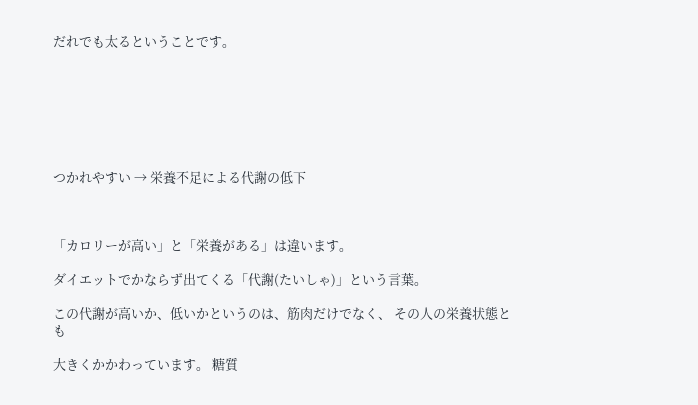だれでも太るということです。







つかれやすい → 栄養不足による代謝の低下



「カロリーが高い」と「栄養がある」は違います。

ダイエットでかならず出てくる「代謝(たいしゃ)」という言葉。

この代謝が高いか、低いかというのは、筋肉だけでなく、 その人の栄養状態とも

大きくかかわっています。 糖質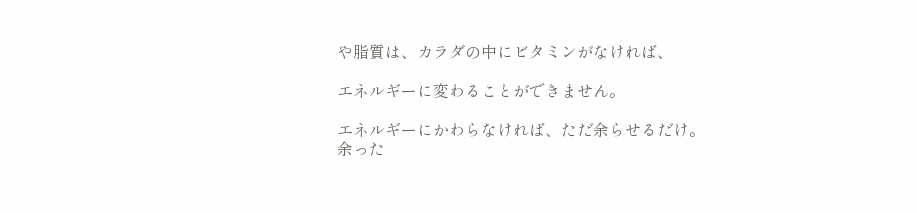や脂質は、カラダの中にビタミンがなければ、

エネルギーに変わることができません。

エネルギーにかわらなければ、ただ余らせるだけ。余った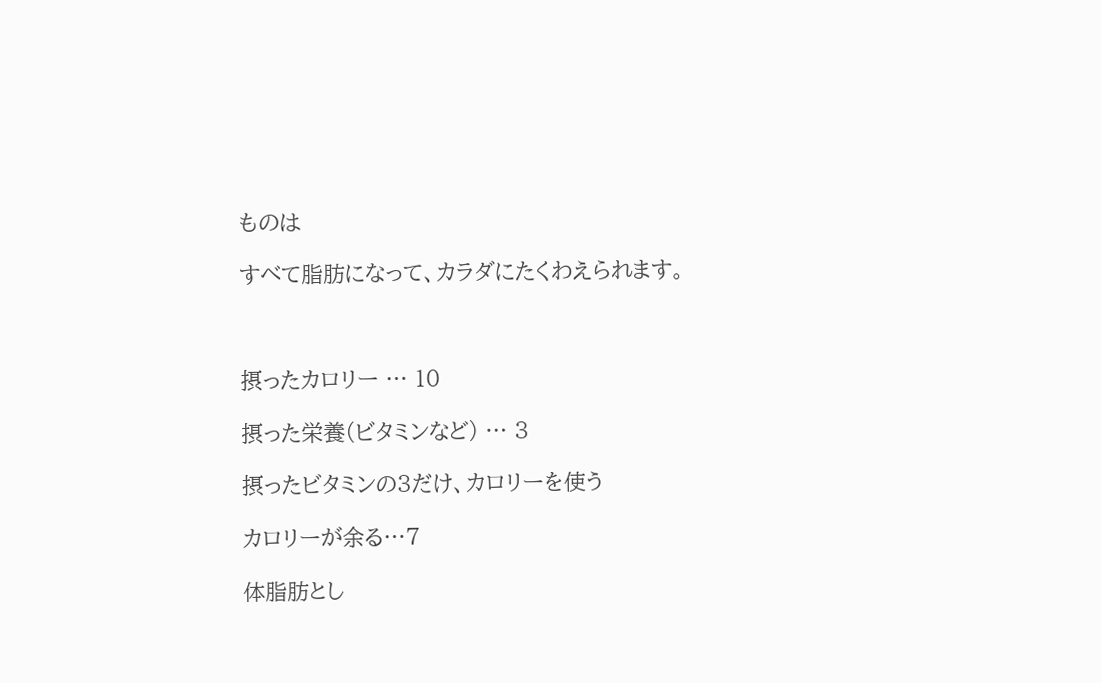ものは

すべて脂肪になって、カラダにたくわえられます。



摂ったカロリー … 10

摂った栄養(ビタミンなど) … 3

摂ったビタミンの3だけ、カロリーを使う

カロリーが余る…7

体脂肪とし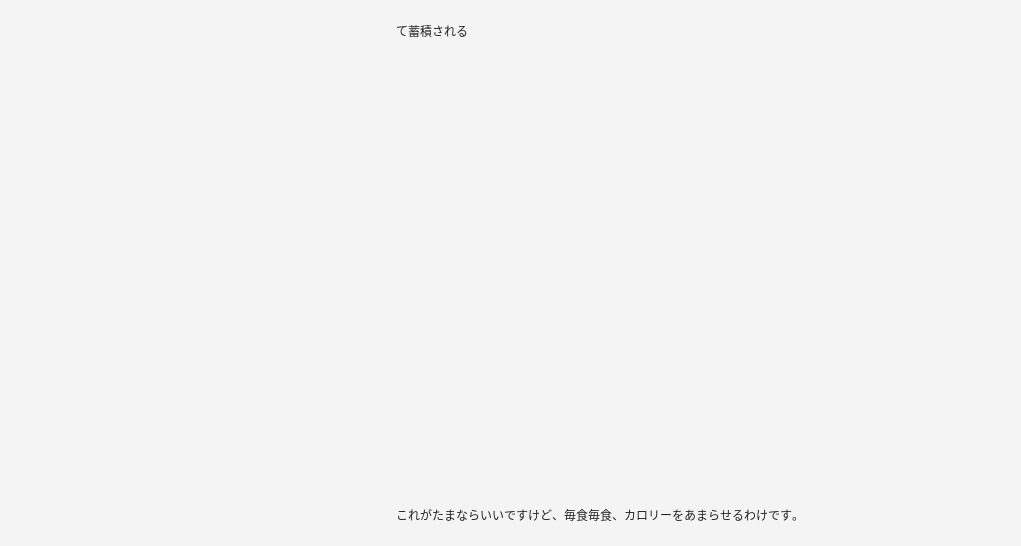て蓄積される





















これがたまならいいですけど、毎食毎食、カロリーをあまらせるわけです。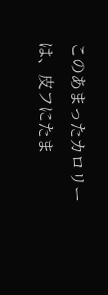このあまったカロリーは、皮フにたま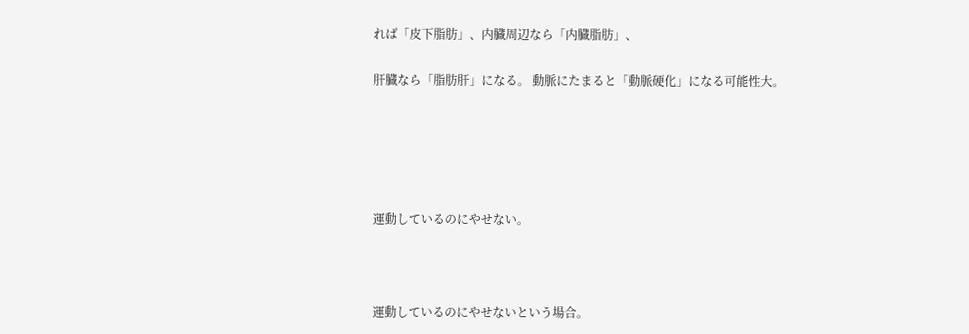れば「皮下脂肪」、内臓周辺なら「内臓脂肪」、

肝臓なら「脂肪肝」になる。 動脈にたまると「動脈硬化」になる可能性大。





運動しているのにやせない。



運動しているのにやせないという場合。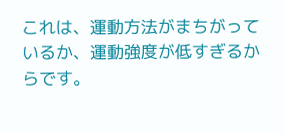これは、運動方法がまちがっているか、運動強度が低すぎるからです。